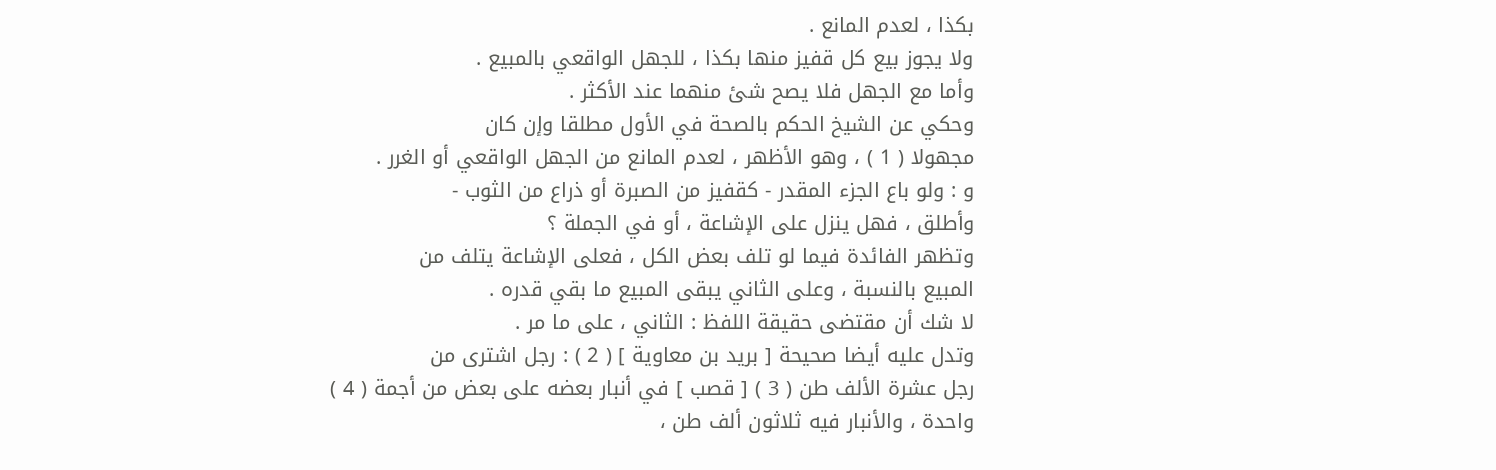بكذا ، لعدم المانع .
ولا يجوز بيع كل قفيز منها بكذا ، للجهل الواقعي بالمبيع .
وأما مع الجهل فلا يصح شئ منهما عند الأكثر .
وحكي عن الشيخ الحكم بالصحة في الأول مطلقا وإن كان
مجهولا ( 1 ) ، وهو الأظهر ، لعدم المانع من الجهل الواقعي أو الغرر .
و : ولو باع الجزء المقدر - كقفيز من الصبرة أو ذراع من الثوب -
وأطلق ، فهل ينزل على الإشاعة ، أو في الجملة ؟
وتظهر الفائدة فيما لو تلف بعض الكل ، فعلى الإشاعة يتلف من
المبيع بالنسبة ، وعلى الثاني يبقى المبيع ما بقي قدره .
لا شك أن مقتضى حقيقة اللفظ : الثاني ، على ما مر .
وتدل عليه أيضا صحيحة [ بريد بن معاوية ] ( 2 ) : رجل اشترى من
رجل عشرة الألف طن ( 3 ) [ قصب ] في أنبار بعضه على بعض من أجمة ( 4 )
واحدة ، والأنبار فيه ثلاثون ألف طن ،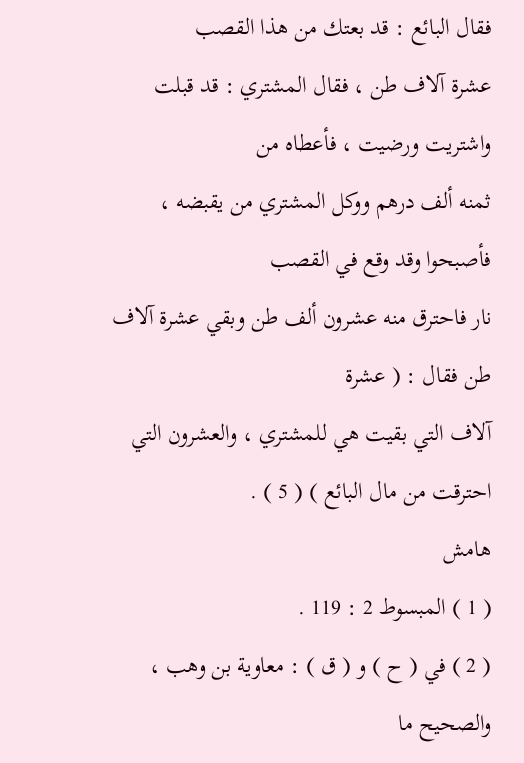فقال البائع : قد بعتك من هذا القصب
عشرة آلاف طن ، فقال المشتري : قد قبلت واشتريت ورضيت ، فأعطاه من
ثمنه ألف درهم ووكل المشتري من يقبضه ، فأصبحوا وقد وقع في القصب
نار فاحترق منه عشرون ألف طن وبقي عشرة آلاف طن فقال : ( عشرة
آلاف التي بقيت هي للمشتري ، والعشرون التي احترقت من مال البائع ) ( 5 ) .
هامش
( 1 ) المبسوط 2 : 119 .
( 2 ) في ( ح ) و ( ق ) : معاوية بن وهب ، والصحيح ما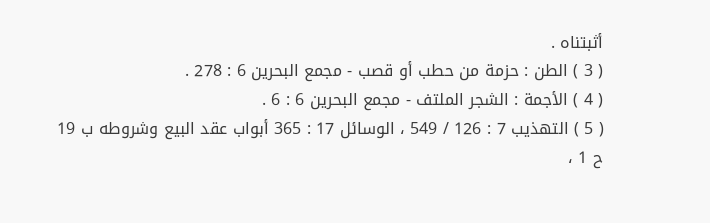أثبتناه .
( 3 ) الطن : حزمة من حطب أو قصب - مجمع البحرين 6 : 278 .
( 4 ) الأجمة : الشجر الملتف - مجمع البحرين 6 : 6 .
( 5 ) التهذيب 7 : 126 / 549 ، الوسائل 17 : 365 أبواب عقد البيع وشروطه ب 19
ح 1 ،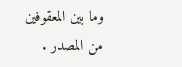وما بين المعقوفين من المصدر .